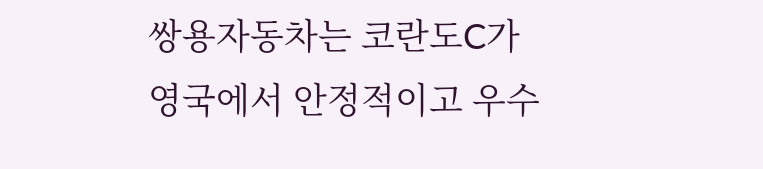쌍용자동차는 코란도C가 영국에서 안정적이고 우수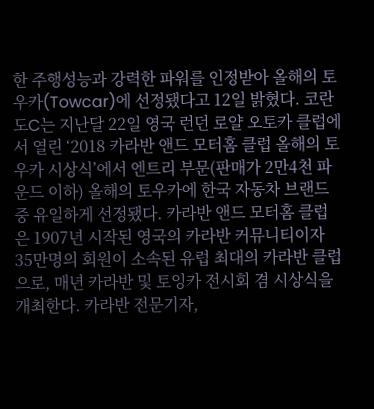한 주행성능과 강력한 파워를 인정받아 올해의 토우카(Towcar)에 선정됐다고 12일 밝혔다. 코란도C는 지난달 22일 영국 런던 로얄 오토카 클럽에서 열린 ‘2018 카라반 앤드 모터홈 클럽 올해의 토우카 시상식’에서 엔트리 부문(판매가 2만4천 파운드 이하) 올해의 토우카에 한국 자동차 브랜드 중 유일하게 선정됐다. 카라반 앤드 모터홈 클럽은 1907년 시작된 영국의 카라반 커뮤니티이자 35만명의 회원이 소속된 유럽 최대의 카라반 클럽으로, 매년 카라반 및 토잉카 전시회 겸 시상식을 개최한다. 카라반 전문기자,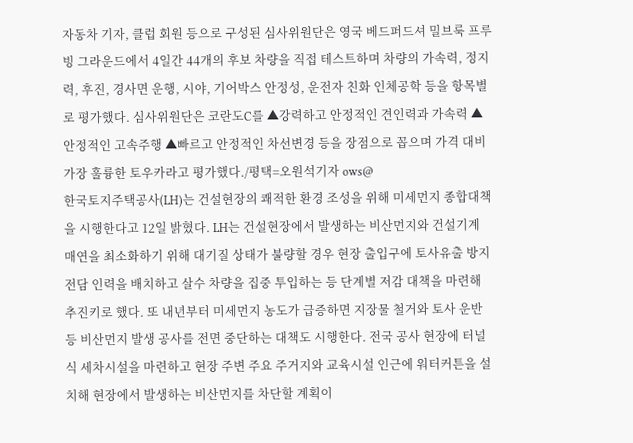자동차 기자, 클럽 회원 등으로 구성된 심사위원단은 영국 베드퍼드셔 밀브룩 프루빙 그라운드에서 4일간 44개의 후보 차량을 직접 테스트하며 차량의 가속력, 정지력, 후진, 경사면 운행, 시야, 기어박스 안정성, 운전자 친화 인체공학 등을 항목별로 평가했다. 심사위원단은 코란도C를 ▲강력하고 안정적인 견인력과 가속력 ▲안정적인 고속주행 ▲빠르고 안정적인 차선변경 등을 장점으로 꼽으며 가격 대비 가장 훌륭한 토우카라고 평가했다./평택=오원석기자 ows@
한국토지주택공사(LH)는 건설현장의 쾌적한 환경 조성을 위해 미세먼지 종합대책을 시행한다고 12일 밝혔다. LH는 건설현장에서 발생하는 비산먼지와 건설기계 매연을 최소화하기 위해 대기질 상태가 불량할 경우 현장 출입구에 토사유출 방지 전담 인력을 배치하고 살수 차량을 집중 투입하는 등 단계별 저감 대책을 마련해 추진키로 했다. 또 내년부터 미세먼지 농도가 급증하면 지장물 철거와 토사 운반 등 비산먼지 발생 공사를 전면 중단하는 대책도 시행한다. 전국 공사 현장에 터널식 세차시설을 마련하고 현장 주변 주요 주거지와 교육시설 인근에 워터커튼을 설치해 현장에서 발생하는 비산먼지를 차단할 계획이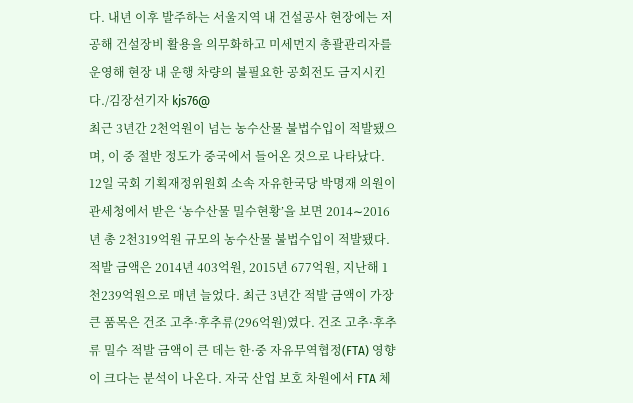다. 내년 이후 발주하는 서울지역 내 건설공사 현장에는 저공해 건설장비 활용을 의무화하고 미세먼지 총괄관리자를 운영해 현장 내 운행 차량의 불필요한 공회전도 금지시킨다./김장선기자 kjs76@
최근 3년간 2천억원이 넘는 농수산물 불법수입이 적발됐으며, 이 중 절반 정도가 중국에서 들어온 것으로 나타났다. 12일 국회 기획재정위원회 소속 자유한국당 박명재 의원이 관세청에서 받은 ‘농수산물 밀수현황’을 보면 2014∼2016년 총 2천319억원 규모의 농수산물 불법수입이 적발됐다. 적발 금액은 2014년 403억원, 2015년 677억원, 지난해 1천239억원으로 매년 늘었다. 최근 3년간 적발 금액이 가장 큰 품목은 건조 고추·후추류(296억원)였다. 건조 고추·후추류 밀수 적발 금액이 큰 데는 한·중 자유무역협정(FTA) 영향이 크다는 분석이 나온다. 자국 산업 보호 차원에서 FTA 체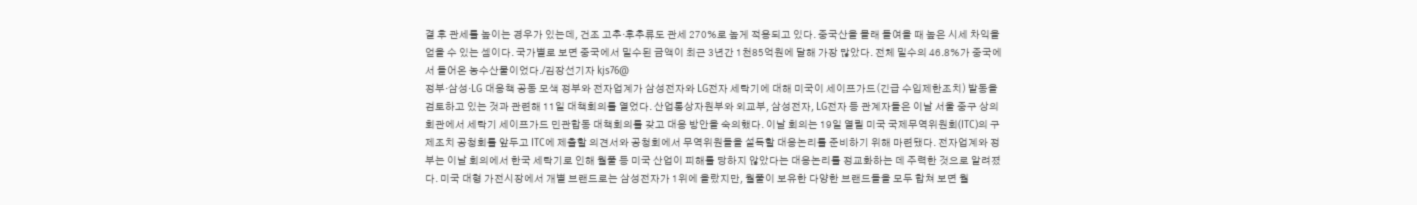결 후 관세를 높이는 경우가 있는데, 건조 고추·후추류도 관세 270%로 높게 적용되고 있다. 중국산을 몰래 들여올 때 높은 시세 차익을 얻을 수 있는 셈이다. 국가별로 보면 중국에서 밀수된 금액이 최근 3년간 1천85억원에 달해 가장 많았다. 전체 밀수의 46.8%가 중국에서 들어온 농수산물이었다./김장선기자 kjs76@
정부·삼성·LG 대응책 공동 모색 정부와 전자업계가 삼성전자와 LG전자 세탁기에 대해 미국이 세이프가드(긴급 수입제한조치) 발동을 검토하고 있는 것과 관련해 11일 대책회의를 열었다. 산업통상자원부와 외교부, 삼성전자, LG전자 등 관계자들은 이날 서울 중구 상의회관에서 세탁기 세이프가드 민관합동 대책회의를 갖고 대응 방안을 숙의했다. 이날 회의는 19일 열릴 미국 국제무역위원회(ITC)의 구제조치 공청회를 앞두고 ITC에 제출할 의견서와 공청회에서 무역위원들을 설득할 대응논리를 준비하기 위해 마련됐다. 전자업계와 정부는 이날 회의에서 한국 세탁기로 인해 월풀 등 미국 산업이 피해를 당하지 않았다는 대응논리를 정교화하는 데 주력한 것으로 알려졌다. 미국 대형 가전시장에서 개별 브랜드로는 삼성전자가 1위에 올랐지만, 월풀이 보유한 다양한 브랜드들을 모두 합쳐 보면 월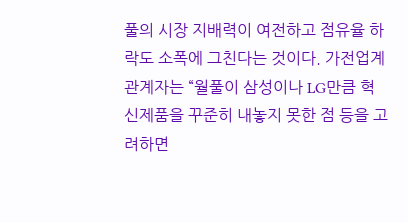풀의 시장 지배력이 여전하고 점유율 하락도 소폭에 그친다는 것이다. 가전업계 관계자는 “월풀이 삼성이나 LG만큼 혁신제품을 꾸준히 내놓지 못한 점 등을 고려하면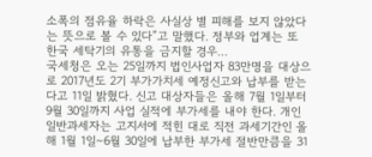소폭의 점유율 하락은 사실상 별 피해를 보지 않았다는 뜻으로 볼 수 있다”고 말했다. 정부와 업계는 또 한국 세탁기의 유통을 금지할 경우…
국세청은 오는 25일까지 법인사업자 83만명을 대상으로 2017년도 2기 부가가치세 예정신고와 납부를 받는다고 11일 밝혔다. 신고 대상자들은 올해 7월 1일부터 9월 30일까지 사업 실적에 부가세를 내야 한다. 개인 일반과세자는 고지서에 적힌 대로 직전 과세기간인 올해 1월 1일∼6월 30일에 납부한 부가세 절반만큼을 31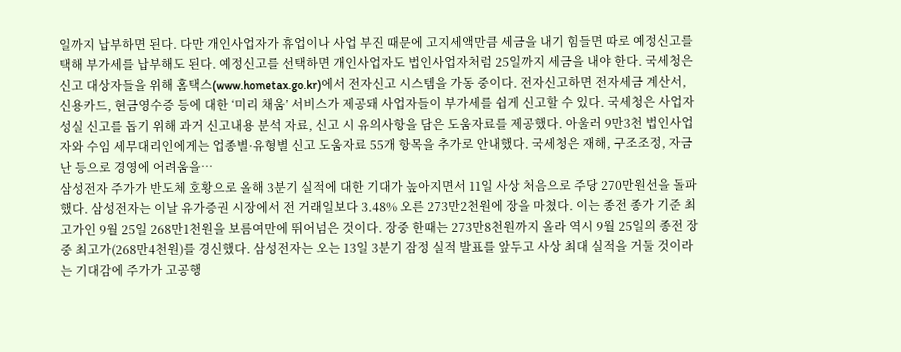일까지 납부하면 된다. 다만 개인사업자가 휴업이나 사업 부진 때문에 고지세액만큼 세금을 내기 힘들면 따로 예정신고를 택해 부가세를 납부해도 된다. 예정신고를 선택하면 개인사업자도 법인사업자처럼 25일까지 세금을 내야 한다. 국세청은 신고 대상자들을 위해 홈택스(www.hometax.go.kr)에서 전자신고 시스템을 가동 중이다. 전자신고하면 전자세금 계산서, 신용카드, 현금영수증 등에 대한 ‘미리 채움’ 서비스가 제공돼 사업자들이 부가세를 쉽게 신고할 수 있다. 국세청은 사업자 성실 신고를 돕기 위해 과거 신고내용 분석 자료, 신고 시 유의사항을 담은 도움자료를 제공했다. 아울러 9만3천 법인사업자와 수임 세무대리인에게는 업종별·유형별 신고 도움자료 55개 항목을 추가로 안내했다. 국세청은 재해, 구조조정, 자금난 등으로 경영에 어려움을…
삼성전자 주가가 반도체 호황으로 올해 3분기 실적에 대한 기대가 높아지면서 11일 사상 처음으로 주당 270만원선을 돌파했다. 삼성전자는 이날 유가증권 시장에서 전 거래일보다 3.48% 오른 273만2천원에 장을 마쳤다. 이는 종전 종가 기준 최고가인 9월 25일 268만1천원을 보름여만에 뛰어넘은 것이다. 장중 한때는 273만8천원까지 올라 역시 9월 25일의 종전 장중 최고가(268만4천원)를 경신했다. 삼성전자는 오는 13일 3분기 잠정 실적 발표를 앞두고 사상 최대 실적을 거둘 것이라는 기대감에 주가가 고공행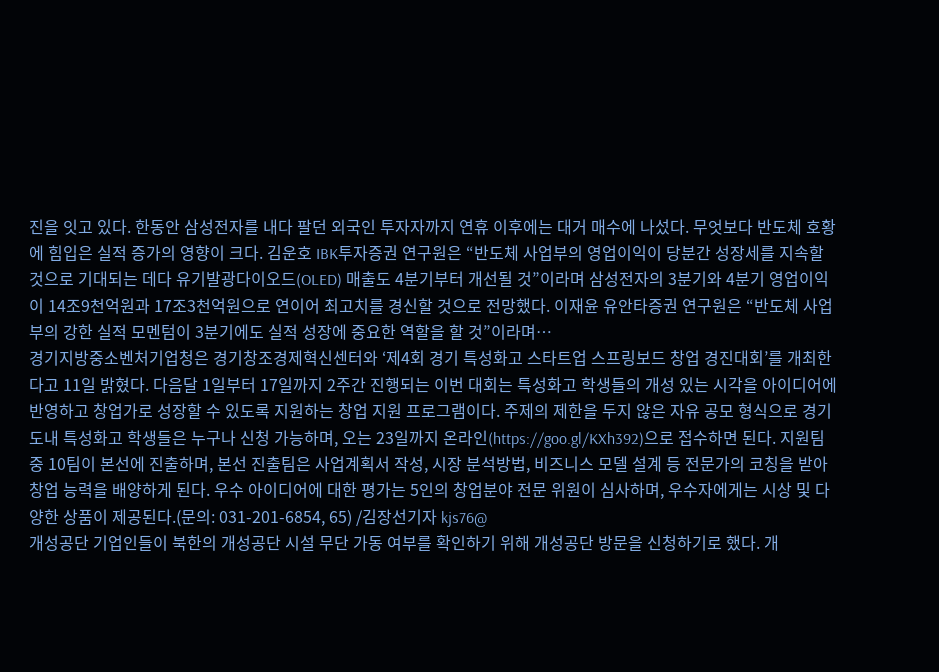진을 잇고 있다. 한동안 삼성전자를 내다 팔던 외국인 투자자까지 연휴 이후에는 대거 매수에 나섰다. 무엇보다 반도체 호황에 힘입은 실적 증가의 영향이 크다. 김운호 IBK투자증권 연구원은 “반도체 사업부의 영업이익이 당분간 성장세를 지속할 것으로 기대되는 데다 유기발광다이오드(OLED) 매출도 4분기부터 개선될 것”이라며 삼성전자의 3분기와 4분기 영업이익이 14조9천억원과 17조3천억원으로 연이어 최고치를 경신할 것으로 전망했다. 이재윤 유안타증권 연구원은 “반도체 사업부의 강한 실적 모멘텀이 3분기에도 실적 성장에 중요한 역할을 할 것”이라며…
경기지방중소벤처기업청은 경기창조경제혁신센터와 ‘제4회 경기 특성화고 스타트업 스프링보드 창업 경진대회’를 개최한다고 11일 밝혔다. 다음달 1일부터 17일까지 2주간 진행되는 이번 대회는 특성화고 학생들의 개성 있는 시각을 아이디어에 반영하고 창업가로 성장할 수 있도록 지원하는 창업 지원 프로그램이다. 주제의 제한을 두지 않은 자유 공모 형식으로 경기도내 특성화고 학생들은 누구나 신청 가능하며, 오는 23일까지 온라인(https://goo.gl/KXh392)으로 접수하면 된다. 지원팀 중 10팀이 본선에 진출하며, 본선 진출팀은 사업계획서 작성, 시장 분석방법, 비즈니스 모델 설계 등 전문가의 코칭을 받아 창업 능력을 배양하게 된다. 우수 아이디어에 대한 평가는 5인의 창업분야 전문 위원이 심사하며, 우수자에게는 시상 및 다양한 상품이 제공된다.(문의: 031-201-6854, 65) /김장선기자 kjs76@
개성공단 기업인들이 북한의 개성공단 시설 무단 가동 여부를 확인하기 위해 개성공단 방문을 신청하기로 했다. 개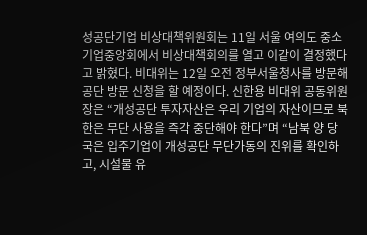성공단기업 비상대책위원회는 11일 서울 여의도 중소기업중앙회에서 비상대책회의를 열고 이같이 결정했다고 밝혔다. 비대위는 12일 오전 정부서울청사를 방문해 공단 방문 신청을 할 예정이다. 신한용 비대위 공동위원장은 “개성공단 투자자산은 우리 기업의 자산이므로 북한은 무단 사용을 즉각 중단해야 한다”며 “남북 양 당국은 입주기업이 개성공단 무단가동의 진위를 확인하고, 시설물 유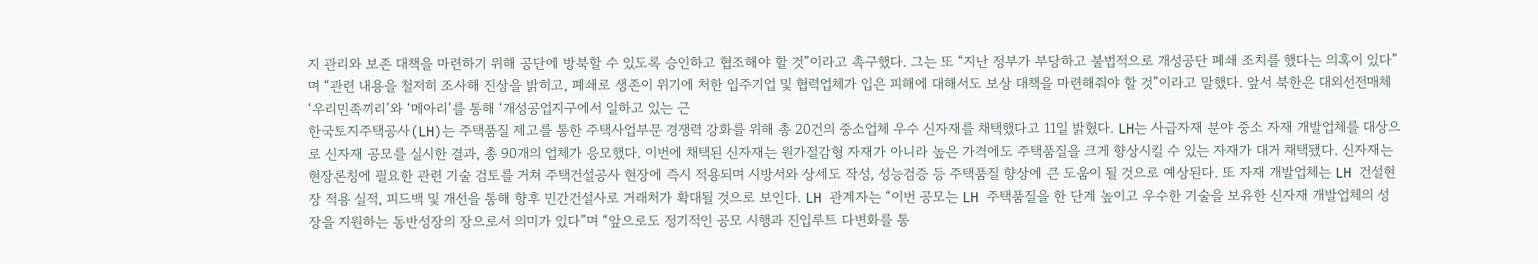지 관리와 보존 대책을 마련하기 위해 공단에 방북할 수 있도록 승인하고 협조해야 할 것”이라고 촉구했다. 그는 또 “지난 정부가 부당하고 불법적으로 개성공단 폐쇄 조치를 했다는 의혹이 있다”며 “관련 내용을 철저히 조사해 진상을 밝히고, 폐쇄로 생존이 위기에 처한 입주기업 및 협력업체가 입은 피해에 대해서도 보상 대책을 마련해줘야 할 것”이라고 말했다. 앞서 북한은 대외선전매체 ‘우리민족끼리’와 ‘메아리’를 통해 ‘개성공업지구에서 일하고 있는 근
한국토지주택공사(LH)는 주택품질 제고를 통한 주택사업부문 경쟁력 강화를 위해 총 20건의 중소업체 우수 신자재를 채택했다고 11일 밝혔다. LH는 사급자재 분야 중소 자재 개발업체를 대상으로 신자재 공모를 실시한 결과, 총 90개의 업체가 응모했다. 이번에 채택된 신자재는 원가절감형 자재가 아니라 높은 가격에도 주택품질을 크게 향상시킬 수 있는 자재가 대거 채택됐다. 신자재는 현장론칭에 필요한 관련 기술 검토를 거쳐 주택건설공사 현장에 즉시 적용되며 시방서와 상세도 작성, 성능검증 등 주택품질 향상에 큰 도움이 될 것으로 예상된다. 또 자재 개발업체는 LH 건설현장 적용 실적, 피드백 및 개선을 통해 향후 민간건설사로 거래처가 확대될 것으로 보인다. LH 관계자는 “이번 공모는 LH 주택품질을 한 단계 높이고 우수한 기술을 보유한 신자재 개발업체의 성장을 지원하는 동반성장의 장으로서 의미가 있다”며 “앞으로도 정기적인 공모 시행과 진입루트 다변화를 통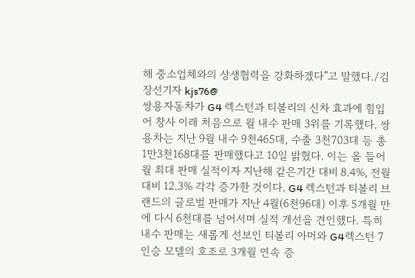해 중소업체와의 상생협력을 강화하겠다”고 말했다./김장선기자 kjs76@
쌍용자동차가 G4 렉스턴과 티볼리의 신차 효과에 힘입어 창사 이래 처음으로 월 내수 판매 3위를 기록했다. 쌍용차는 지난 9월 내수 9천465대, 수출 3천703대 등 총 1만3천168대를 판매했다고 10일 밝혔다. 이는 올 들어 월 최대 판매 실적이자 지난해 같은기간 대비 8.4%, 전월 대비 12.3% 각각 증가한 것이다. G4 렉스턴과 티볼리 브랜드의 글로벌 판매가 지난 4월(6천96대) 이후 5개월 만에 다시 6천대를 넘어서며 실적 개선을 견인했다. 특히 내수 판매는 새롭게 선보인 티볼리 아머와 G4렉스턴 7인승 모델의 호조로 3개월 연속 증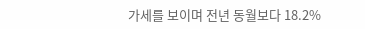가세를 보이며 전년 동월보다 18.2%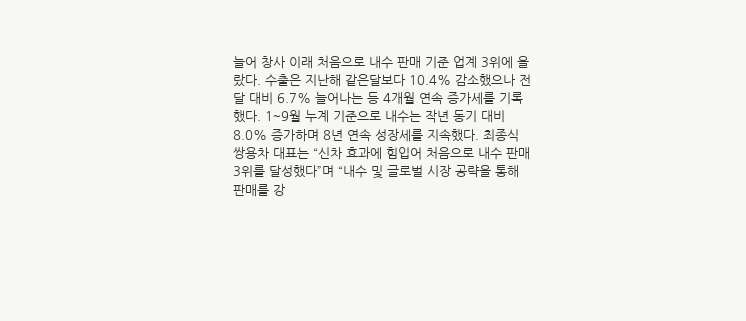늘어 창사 이래 처음으로 내수 판매 기준 업계 3위에 올랐다. 수출은 지난해 같은달보다 10.4% 감소했으나 전달 대비 6.7% 늘어나는 등 4개월 연속 증가세를 기록했다. 1∼9월 누계 기준으로 내수는 작년 동기 대비 8.0% 증가하며 8년 연속 성장세를 지속했다. 최종식 쌍용차 대표는 “신차 효과에 힘입어 처음으로 내수 판매 3위를 달성했다”며 “내수 및 글로벌 시장 공략을 통해 판매를 강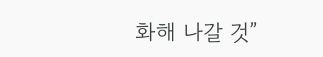화해 나갈 것”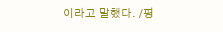이라고 말했다. /평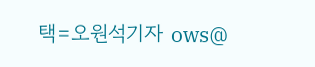택=오원석기자 ows@